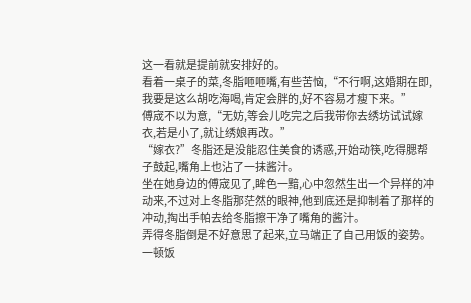这一看就是提前就安排好的。
看着一桌子的菜,冬脂咂咂嘴,有些苦恼,“不行啊,这婚期在即,我要是这么胡吃海喝,肯定会胖的,好不容易才瘦下来。”
傅宬不以为意,“无妨,等会儿吃完之后我带你去绣坊试试嫁衣,若是小了,就让绣娘再改。”
“嫁衣?”冬脂还是没能忍住美食的诱惑,开始动筷,吃得腮帮子鼓起,嘴角上也沾了一抹酱汁。
坐在她身边的傅宬见了,眸色一黯,心中忽然生出一个异样的冲动来,不过对上冬脂那茫然的眼神,他到底还是抑制着了那样的冲动,掏出手帕去给冬脂擦干净了嘴角的酱汁。
弄得冬脂倒是不好意思了起来,立马端正了自己用饭的姿势。
一顿饭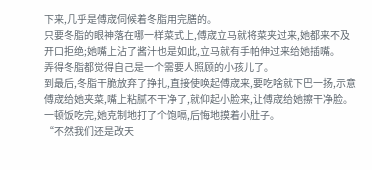下来,几乎是傅宬伺候着冬脂用完膳的。
只要冬脂的眼神落在哪一样菜式上,傅宬立马就将菜夹过来,她都来不及开口拒绝;她嘴上沾了酱汁也是如此,立马就有手帕伸过来给她插嘴。
弄得冬脂都觉得自己是一个需要人照顾的小孩儿了。
到最后,冬脂干脆放弃了挣扎,直接使唤起傅宬来,要吃啥就下巴一扬,示意傅宬给她夹菜,嘴上粘腻不干净了,就仰起小脸来,让傅宬给她擦干净脸。
一顿饭吃完,她克制地打了个饱嗝,后悔地摸着小肚子。
“不然我们还是改天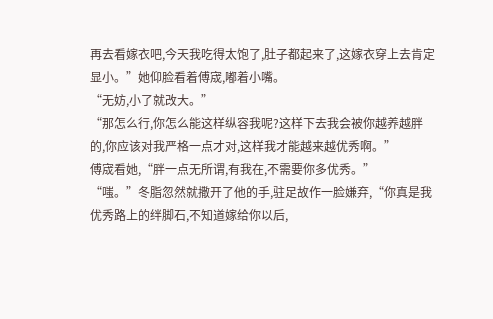再去看嫁衣吧,今天我吃得太饱了,肚子都起来了,这嫁衣穿上去肯定显小。”她仰脸看着傅宬,嘟着小嘴。
“无妨,小了就改大。”
“那怎么行,你怎么能这样纵容我呢?这样下去我会被你越养越胖的,你应该对我严格一点才对,这样我才能越来越优秀啊。”
傅宬看她,“胖一点无所谓,有我在,不需要你多优秀。”
“嗤。”冬脂忽然就撒开了他的手,驻足故作一脸嫌弃,“你真是我优秀路上的绊脚石,不知道嫁给你以后,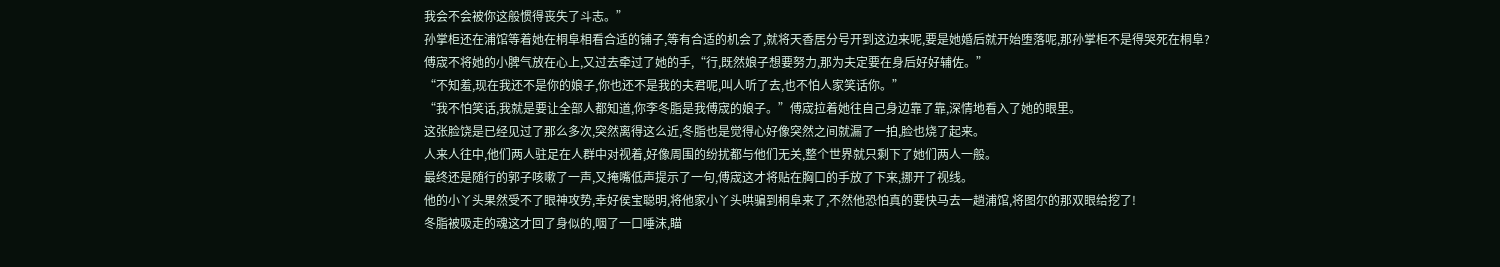我会不会被你这般惯得丧失了斗志。”
孙掌柜还在浦馆等着她在桐阜相看合适的铺子,等有合适的机会了,就将天香居分号开到这边来呢,要是她婚后就开始堕落呢,那孙掌柜不是得哭死在桐阜?
傅宬不将她的小脾气放在心上,又过去牵过了她的手,“行,既然娘子想要努力,那为夫定要在身后好好辅佐。”
“不知羞,现在我还不是你的娘子,你也还不是我的夫君呢,叫人听了去,也不怕人家笑话你。”
“我不怕笑话,我就是要让全部人都知道,你李冬脂是我傅宬的娘子。”傅宬拉着她往自己身边靠了靠,深情地看入了她的眼里。
这张脸饶是已经见过了那么多次,突然离得这么近,冬脂也是觉得心好像突然之间就漏了一拍,脸也烧了起来。
人来人往中,他们两人驻足在人群中对视着,好像周围的纷扰都与他们无关,整个世界就只剩下了她们两人一般。
最终还是随行的郭子咳嗽了一声,又掩嘴低声提示了一句,傅宬这才将贴在胸口的手放了下来,挪开了视线。
他的小丫头果然受不了眼神攻势,幸好侯宝聪明,将他家小丫头哄骗到桐阜来了,不然他恐怕真的要快马去一趟浦馆,将图尔的那双眼给挖了!
冬脂被吸走的魂这才回了身似的,咽了一口唾沫,瞄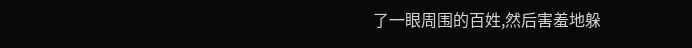了一眼周围的百姓,然后害羞地躲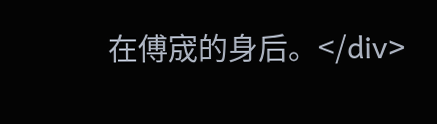在傅宬的身后。</div>